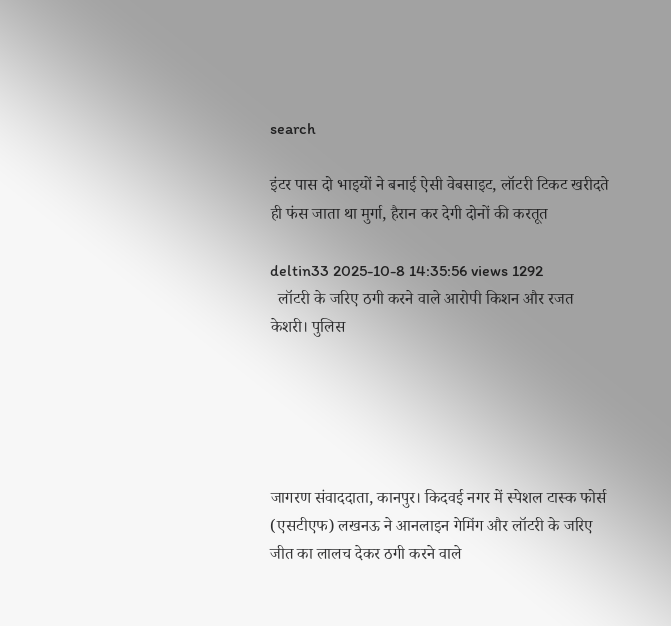search

इंटर पास दो भाइयों ने बनाई ऐसी वेबसाइट, लॉटरी टिकट खरीदते ही फंस जाता था मुर्गा, हैरान कर देगी दोनों की करतूत

deltin33 2025-10-8 14:35:56 views 1292
  लॉटरी के जरिए ठगी करने वाले आरोपी किशन और रजत केशरी। पुलिस





जागरण संवाददाता, कानपुर। किदवई नगर में स्पेशल टास्क फोर्स (एसटीएफ) लखनऊ ने आनलाइन गेमिंग और लॉटरी के जरिए जीत का लालच देकर ठगी करने वाले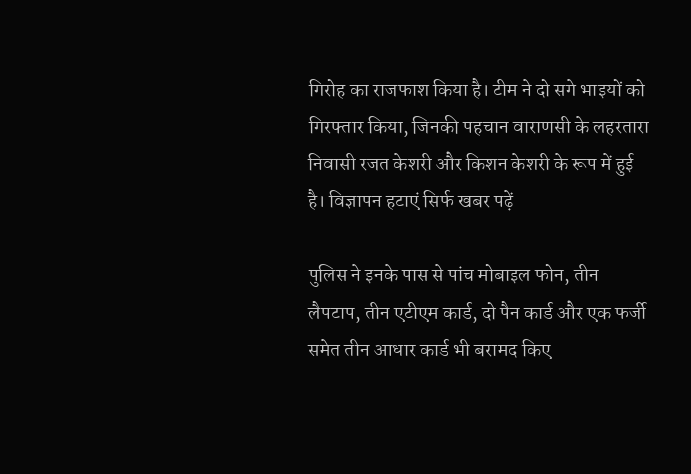गिरोह का राजफाश किया है। टीम ने दो सगे भाइयों को गिरफ्तार किया, जिनकी पहचान वाराणसी के लहरतारा निवासी रजत केशरी और किशन केशरी के रूप में हुई है। विज्ञापन हटाएं सिर्फ खबर पढ़ें

पुलिस ने इनके पास से पांच मोबाइल फोन, तीन लैपटाप, तीन एटीएम कार्ड, दो पैन कार्ड और एक फर्जी समेत तीन आधार कार्ड भी बरामद किए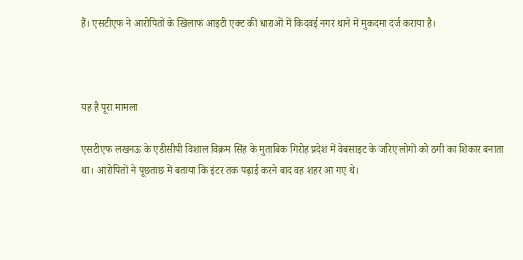हैं। एसटीएफ ने आरोपितों के खिलाफ आइटी एक्ट की धाराओं में किदवई नगर थाने में मुकदमा दर्ज कराया है।



यह है पूरा मामला

एसटीएफ लखनऊ के एडीसीपी विशाल विक्रम सिंह के मुताबिक गिरोह प्रदेश में वेबसाइट के जरिए लोगों को ठगी का शिकार बनाता था। आरोपितों ने पूछताछ में बताया कि इंटर तक पढ़ाई करने बाद वह शहर आ गए थे।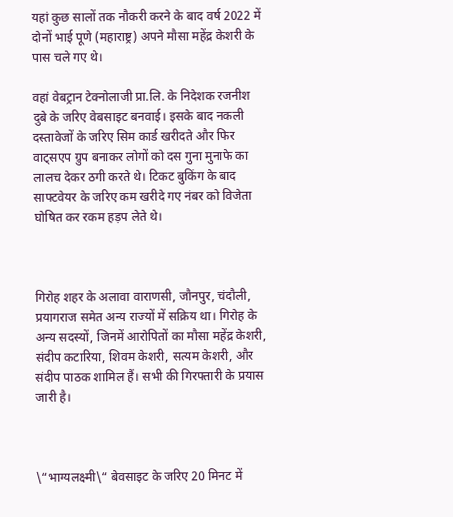यहां कुछ सालों तक नौकरी करने के बाद वर्ष 2022 में दोनों भाई पूणे (महाराष्ट्र) अपने मौसा महेंद्र केशरी के पास चले गए थे।

वहां वेबट्रान टेक्नोलाजी प्रा.लि. के निदेशक रजनीश दुबे के जरिए वेबसाइट बनवाई। इसके बाद नकली दस्तावेजों के जरिए सिम कार्ड खरीदते और फिर वाट्सएप ग्रुप बनाकर लोगों को दस गुना मुनाफे का लालच देकर ठगी करते थे। टिकट बुकिंग के बाद साफ्टवेयर के जरिए कम खरीदे गए नंबर को विजेता घोषित कर रकम हड़प लेते थे।



गिरोह शहर के अलावा वाराणसी, जौनपुर, चंदौली, प्रयागराज समेत अन्य राज्यों में सक्रिय था। गिरोह के अन्य सदस्यों, जिनमें आरोपितों का मौसा महेंद्र केशरी, संदीप कटारिया, शिवम केशरी, सत्यम केशरी, और संदीप पाठक शामिल हैं। सभी की गिरफ्तारी के प्रयास जारी है।



\“भाग्यलक्ष्मी\“ बेवसाइट के जरिए 20 मिनट में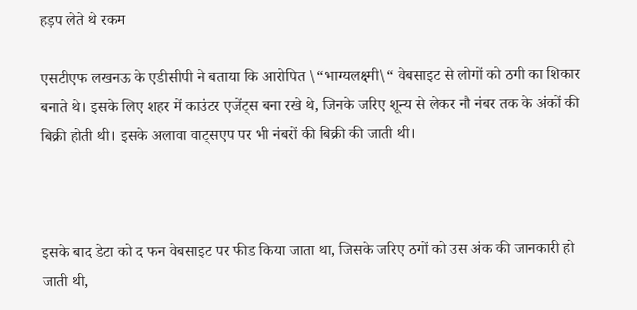हड़प लेते थे रकम

एसटीएफ लखनऊ के एडीसीपी ने बताया कि आरोपित \“भाग्यलक्ष्मी\“ वेबसाइट से लोगों को ठगी का शिकार बनाते थे। इसके लिए शहर में काउंटर एजेंट्स बना रखे थे, जिनके जरिए शून्य से लेकर नौ नंबर तक के अंकों की बिक्री होती थी। इसके अलावा वाट्सएप पर भी नंबरों की बिक्री की जाती थी।



इसके बाद डेटा को द फन वेबसाइट पर फीड किया जाता था, जिसके जरिए ठगों को उस अंक की जानकारी हो जाती थी,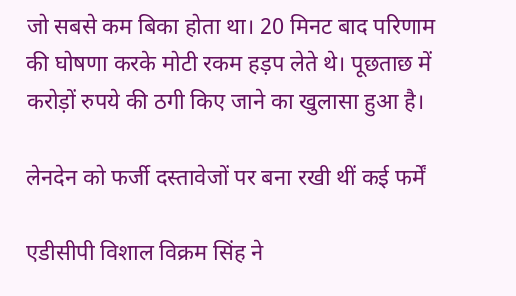जो सबसे कम बिका होता था। 20 मिनट बाद परिणाम की घोषणा करके मोटी रकम हड़प लेते थे। पूछताछ में करोड़ों रुपये की ठगी किए जाने का खुलासा हुआ है।

लेनदेन को फर्जी दस्तावेजों पर बना रखी थीं कई फर्में

एडीसीपी विशाल विक्रम सिंह ने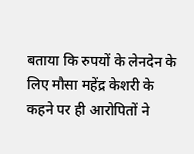बताया कि रुपयों के लेनदेन के लिए मौसा महेंद्र केशरी के कहने पर ही आरोपितों ने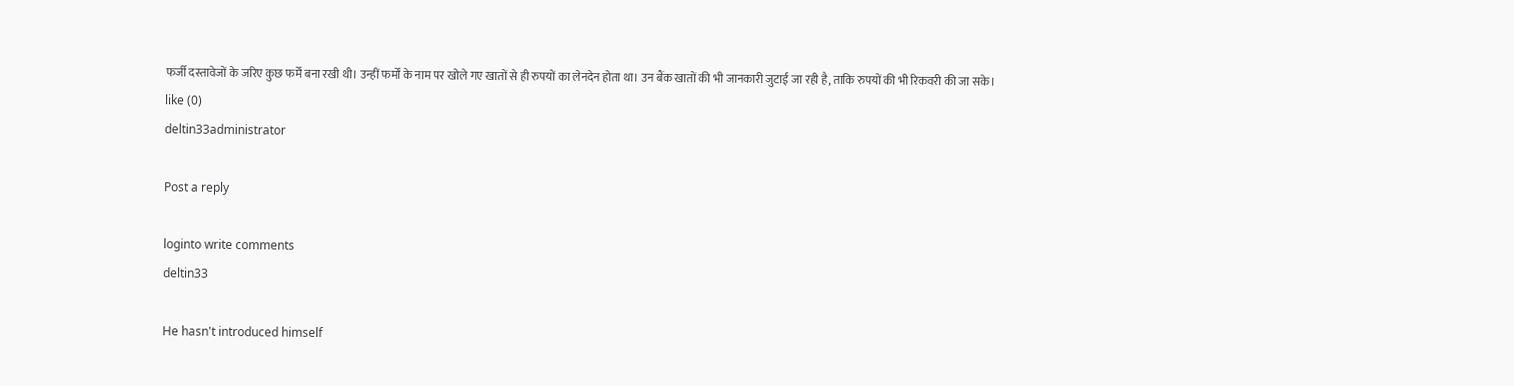फर्जी दस्तावेजों के जरिए कुछ फर्में बना रखी थी। उन्हीं फर्मों के नाम पर खोले गए खातों से ही रुपयों का लेनदेन होता था। उन बैंक खातों की भी जानकारी जुटाई जा रही है, ताकि रुपयों की भी रिकवरी की जा सके।
like (0)
deltin33administrator

Post a reply

loginto write comments
deltin33

He hasn't introduced himself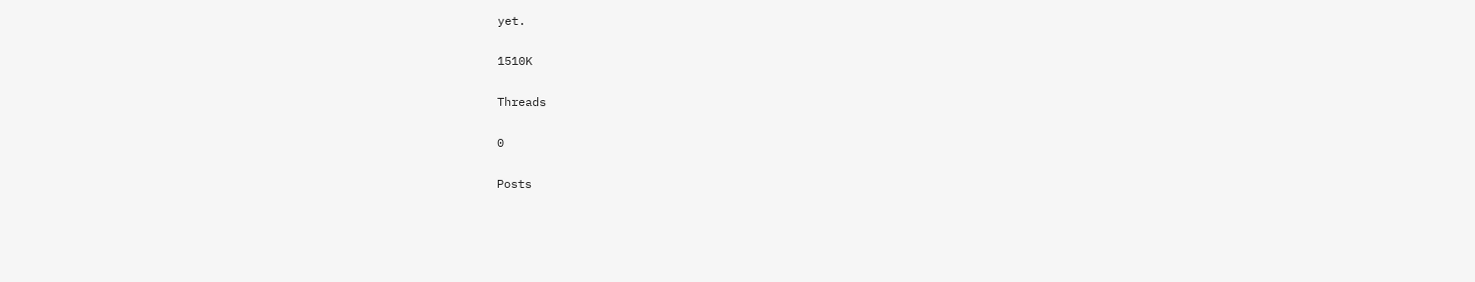yet.

1510K

Threads

0

Posts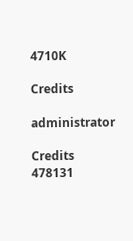4710K

Credits

administrator

Credits
478131